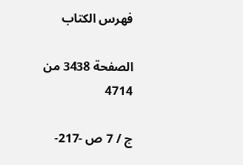فهرس الكتاب

الصفحة 3438 من 4714

ج / 7 ص -217-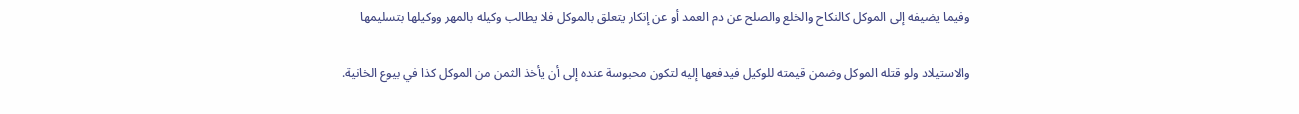وفيما يضيفه إلى الموكل كالنكاح والخلع والصلح عن دم العمد أو عن إنكار يتعلق بالموكل فلا يطالب وكيله بالمهر ووكيلها بتسليمها

والاستيلاد ولو قتله الموكل وضمن قيمته للوكيل فيدفعها إليه لتكون محبوسة عنده إلى أن يأخذ الثمن من الموكل كذا في بيوع الخانية.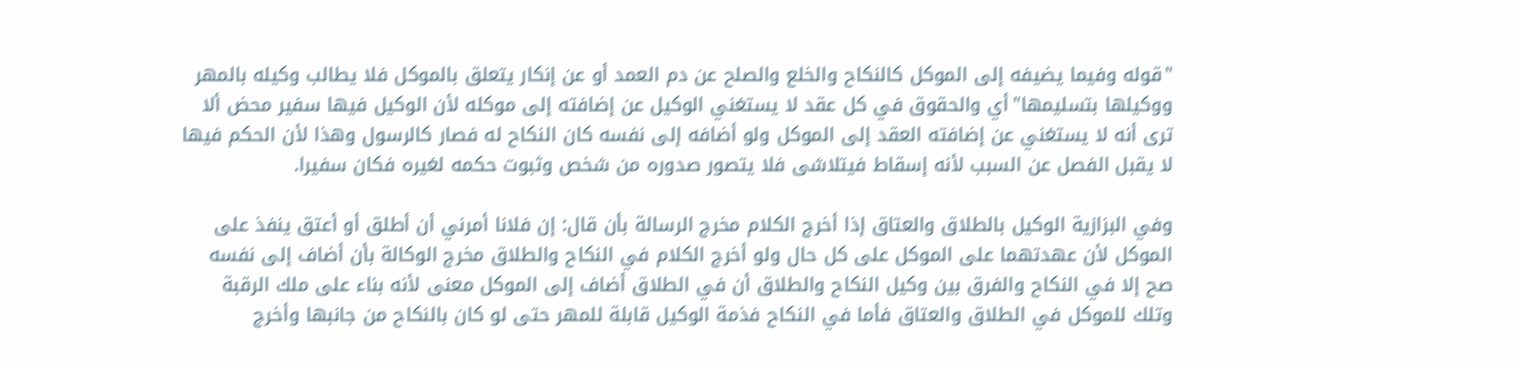"قوله وفيما يضيفه إلى الموكل كالنكاح والخلع والصلح عن دم العمد أو عن إنكار يتعلق بالموكل فلا يطالب وكيله بالمهر ووكيلها بتسليمها"أي والحقوق في كل عقد لا يستغني الوكيل عن إضافته إلى موكله لأن الوكيل فيها سفير محض ألا ترى أنه لا يستغني عن إضافته العقد إلى الموكل ولو أضافه إلى نفسه كان النكاح له فصار كالرسول وهذا لأن الحكم فيها لا يقبل الفصل عن السبب لأنه إسقاط فيتلاشى فلا يتصور صدوره من شخص وثبوت حكمه لغيره فكان سفيرا.

وفي البزازية الوكيل بالطلاق والعتاق إذا أخرج الكلام مخرج الرسالة بأن قال: إن فلانا أمرني أن أطلق أو أعتق ينفذ على الموكل لأن عهدتهما على الموكل على كل حال ولو أخرج الكلام في النكاح والطلاق مخرج الوكالة بأن أضاف إلى نفسه صح إلا في النكاح والفرق بين وكيل النكاح والطلاق أن في الطلاق أضاف إلى الموكل معنى لأنه بناء على ملك الرقبة وتلك للموكل في الطلاق والعتاق فأما في النكاح فذمة الوكيل قابلة للمهر حتى لو كان بالنكاح من جانبها وأخرج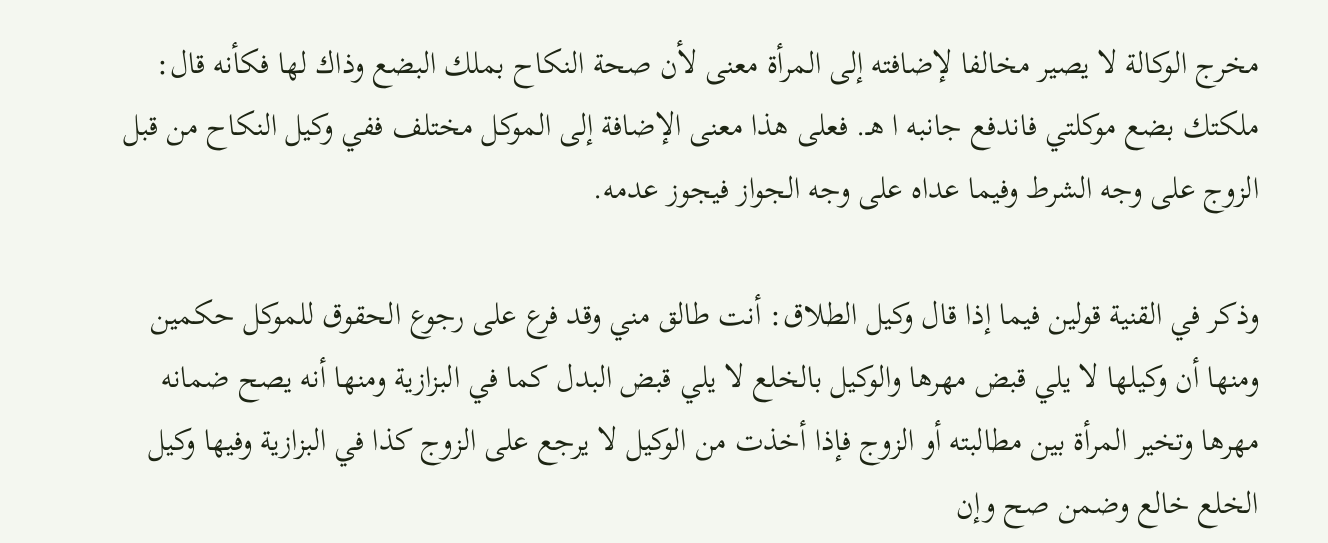مخرج الوكالة لا يصير مخالفا لإضافته إلى المرأة معنى لأن صحة النكاح بملك البضع وذاك لها فكأنه قال: ملكتك بضع موكلتي فاندفع جانبه ا هـ. فعلى هذا معنى الإضافة إلى الموكل مختلف ففي وكيل النكاح من قبل الزوج على وجه الشرط وفيما عداه على وجه الجواز فيجوز عدمه.

وذكر في القنية قولين فيما إذا قال وكيل الطلاق: أنت طالق مني وقد فرع على رجوع الحقوق للموكل حكمين ومنها أن وكيلها لا يلي قبض مهرها والوكيل بالخلع لا يلي قبض البدل كما في البزازية ومنها أنه يصح ضمانه مهرها وتخير المرأة بين مطالبته أو الزوج فإذا أخذت من الوكيل لا يرجع على الزوج كذا في البزازية وفيها وكيل الخلع خالع وضمن صح وإن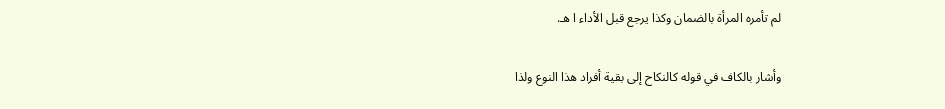لم تأمره المرأة بالضمان وكذا يرجع قبل الأداء ا هـ.

وأشار بالكاف في قوله كالنكاح إلى بقية أفراد هذا النوع ولذا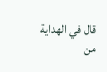قال في الهداية من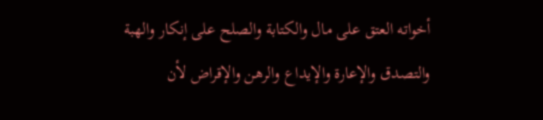أخواته العتق على مال والكتابة والصلح على إنكار والهبة والتصدق والإعارة والإيداع والرهن والإقراض لأن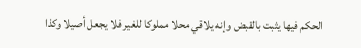الحكم فيها يثبت بالقبض وإنه يلاقي محلا مملوكا للغير فلا يجعل أصيلا وكذا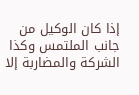إذا كان الوكيل من جانب الملتمس وكذا الشركة والمضاربة إلا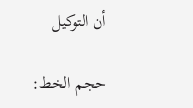أن التوكيل

حجم الخط: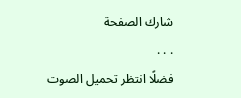شارك الصفحة
. . .
فضلًا انتظر تحميل الصوت